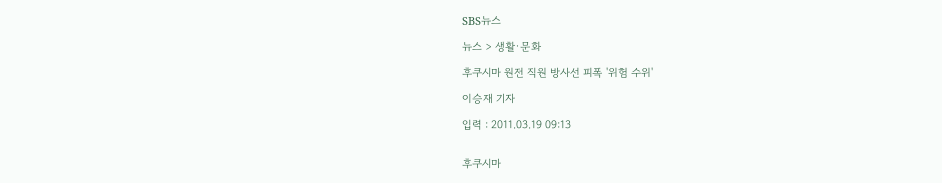SBS뉴스

뉴스 > 생활·문화

후쿠시마 원전 직원 방사선 피폭 '위험 수위'

이승재 기자

입력 : 2011.03.19 09:13


후쿠시마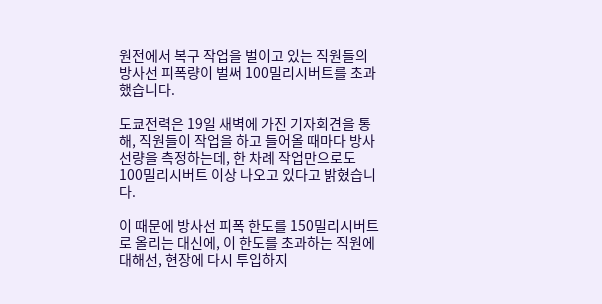원전에서 복구 작업을 벌이고 있는 직원들의 방사선 피폭량이 벌써 100밀리시버트를 초과했습니다.

도쿄전력은 19일 새벽에 가진 기자회견을 통해, 직원들이 작업을 하고 들어올 때마다 방사선량을 측정하는데, 한 차례 작업만으로도 100밀리시버트 이상 나오고 있다고 밝혔습니다.

이 때문에 방사선 피폭 한도를 150밀리시버트로 올리는 대신에, 이 한도를 초과하는 직원에 대해선, 현장에 다시 투입하지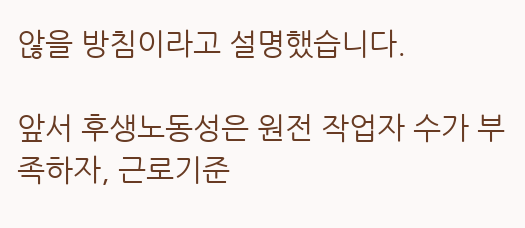않을 방침이라고 설명했습니다.

앞서 후생노동성은 원전 작업자 수가 부족하자, 근로기준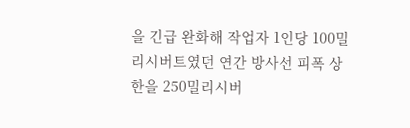을 긴급 완화해 작업자 1인당 100밀리시버트였던 연간 방사선 피폭 상한을 250밀리시버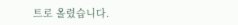트로 올렸습니다.